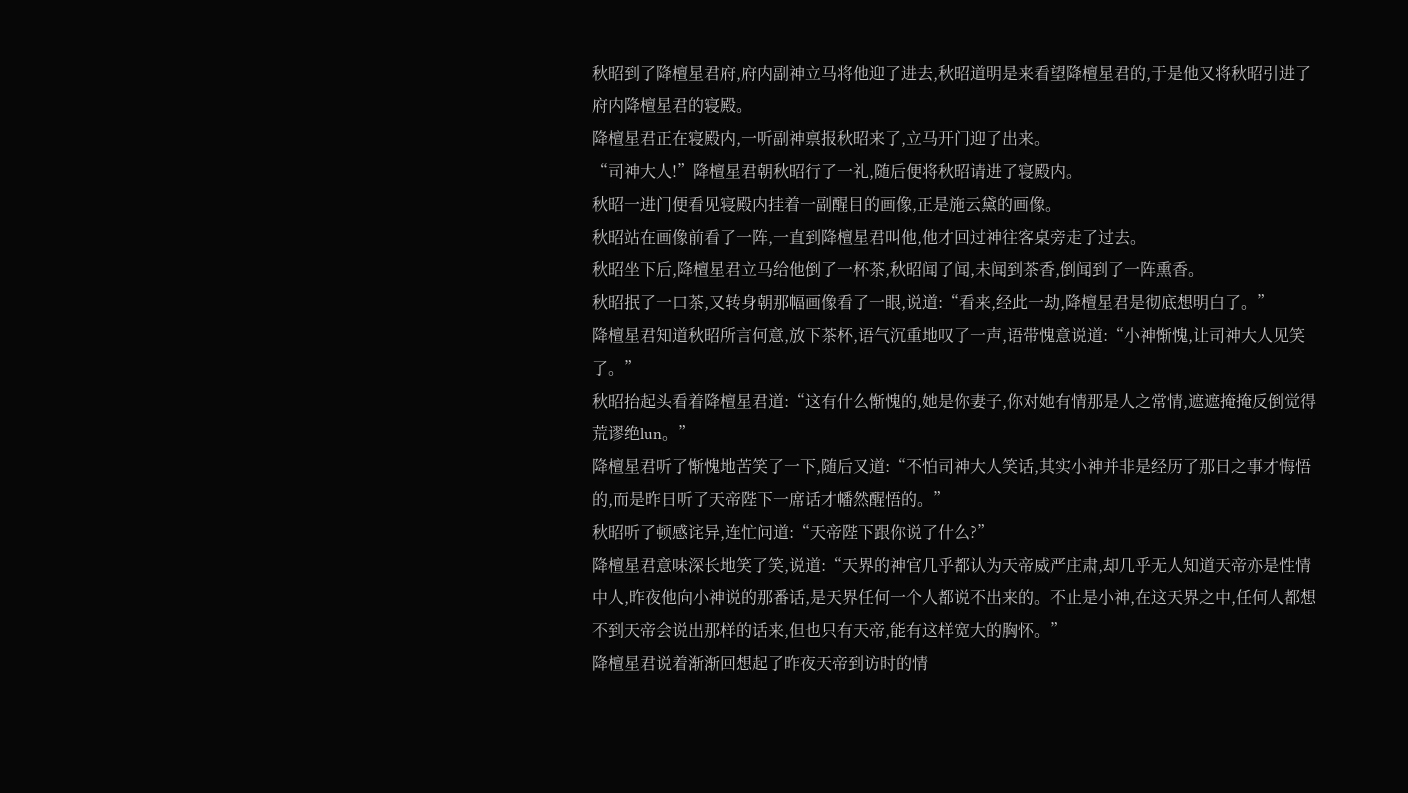秋昭到了降檀星君府,府内副神立马将他迎了进去,秋昭道明是来看望降檀星君的,于是他又将秋昭引进了府内降檀星君的寝殿。
降檀星君正在寝殿内,一听副神禀报秋昭来了,立马开门迎了出来。
“司神大人!”降檀星君朝秋昭行了一礼,随后便将秋昭请进了寝殿内。
秋昭一进门便看见寝殿内挂着一副醒目的画像,正是施云黛的画像。
秋昭站在画像前看了一阵,一直到降檀星君叫他,他才回过神往客桌旁走了过去。
秋昭坐下后,降檀星君立马给他倒了一杯茶,秋昭闻了闻,未闻到茶香,倒闻到了一阵熏香。
秋昭抿了一口茶,又转身朝那幅画像看了一眼,说道:“看来,经此一劫,降檀星君是彻底想明白了。”
降檀星君知道秋昭所言何意,放下茶杯,语气沉重地叹了一声,语带愧意说道:“小神惭愧,让司神大人见笑了。”
秋昭抬起头看着降檀星君道:“这有什么惭愧的,她是你妻子,你对她有情那是人之常情,遮遮掩掩反倒觉得荒谬绝lun。”
降檀星君听了惭愧地苦笑了一下,随后又道:“不怕司神大人笑话,其实小神并非是经历了那日之事才悔悟的,而是昨日听了天帝陛下一席话才幡然醒悟的。”
秋昭听了顿感诧异,连忙问道:“天帝陛下跟你说了什么?”
降檀星君意味深长地笑了笑,说道:“天界的神官几乎都认为天帝威严庄肃,却几乎无人知道天帝亦是性情中人,昨夜他向小神说的那番话,是天界任何一个人都说不出来的。不止是小神,在这天界之中,任何人都想不到天帝会说出那样的话来,但也只有天帝,能有这样宽大的胸怀。”
降檀星君说着渐渐回想起了昨夜天帝到访时的情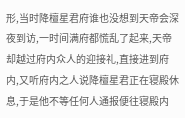形,当时降檀星君府谁也没想到天帝会深夜到访,一时间满府都慌乱了起来,天帝却越过府内众人的迎接礼,直接进到府内,又听府内之人说降檀星君正在寝殿休息,于是他不等任何人通报便往寝殿内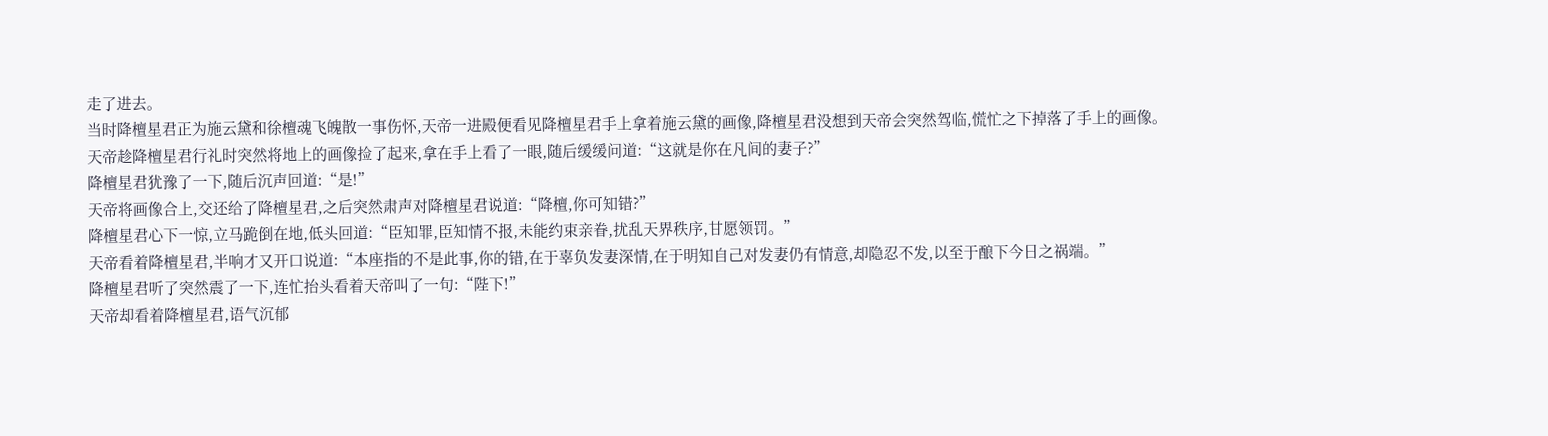走了进去。
当时降檀星君正为施云黛和徐檀魂飞魄散一事伤怀,天帝一进殿便看见降檀星君手上拿着施云黛的画像,降檀星君没想到天帝会突然驾临,慌忙之下掉落了手上的画像。
天帝趁降檀星君行礼时突然将地上的画像捡了起来,拿在手上看了一眼,随后缓缓问道:“这就是你在凡间的妻子?”
降檀星君犹豫了一下,随后沉声回道:“是!”
天帝将画像合上,交还给了降檀星君,之后突然肃声对降檀星君说道:“降檀,你可知错?”
降檀星君心下一惊,立马跪倒在地,低头回道:“臣知罪,臣知情不报,未能约束亲眷,扰乱天界秩序,甘愿领罚。”
天帝看着降檀星君,半响才又开口说道:“本座指的不是此事,你的错,在于辜负发妻深情,在于明知自己对发妻仍有情意,却隐忍不发,以至于酿下今日之祸端。”
降檀星君听了突然震了一下,连忙抬头看着天帝叫了一句:“陛下!”
天帝却看着降檀星君,语气沉郁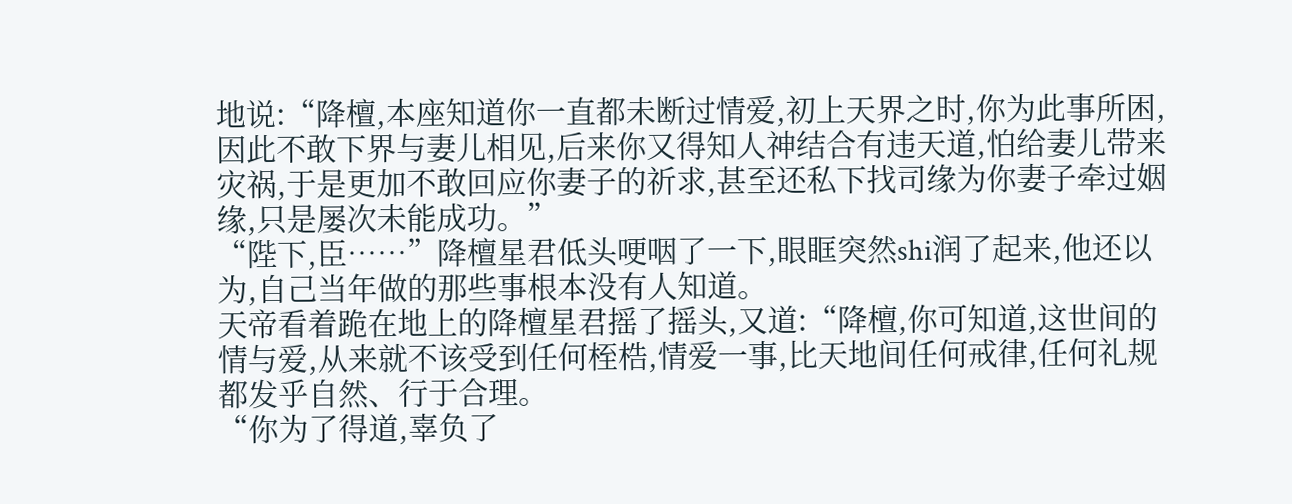地说:“降檀,本座知道你一直都未断过情爱,初上天界之时,你为此事所困,因此不敢下界与妻儿相见,后来你又得知人神结合有违天道,怕给妻儿带来灾祸,于是更加不敢回应你妻子的祈求,甚至还私下找司缘为你妻子牵过姻缘,只是屡次未能成功。”
“陛下,臣……”降檀星君低头哽咽了一下,眼眶突然shi润了起来,他还以为,自己当年做的那些事根本没有人知道。
天帝看着跪在地上的降檀星君摇了摇头,又道:“降檀,你可知道,这世间的情与爱,从来就不该受到任何桎梏,情爱一事,比天地间任何戒律,任何礼规都发乎自然、行于合理。
“你为了得道,辜负了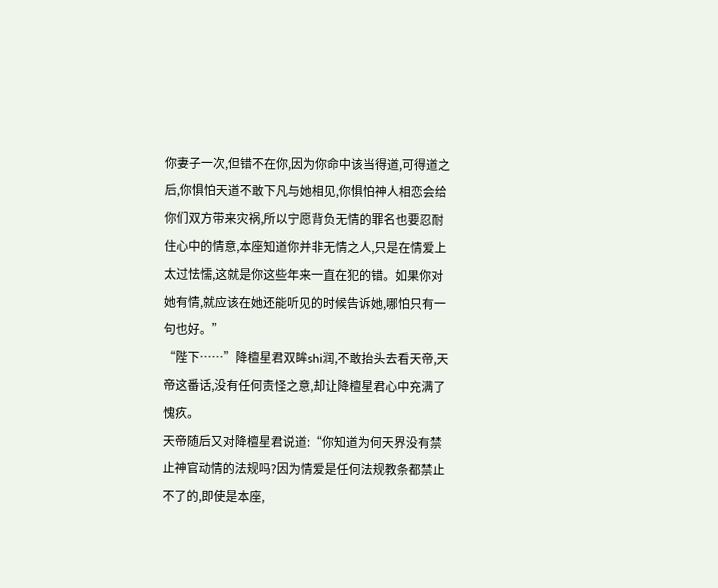你妻子一次,但错不在你,因为你命中该当得道,可得道之后,你惧怕天道不敢下凡与她相见,你惧怕神人相恋会给你们双方带来灾祸,所以宁愿背负无情的罪名也要忍耐住心中的情意,本座知道你并非无情之人,只是在情爱上太过怯懦,这就是你这些年来一直在犯的错。如果你对她有情,就应该在她还能听见的时候告诉她,哪怕只有一句也好。”
“陛下……”降檀星君双眸shi润,不敢抬头去看天帝,天帝这番话,没有任何责怪之意,却让降檀星君心中充满了愧疚。
天帝随后又对降檀星君说道:“你知道为何天界没有禁止神官动情的法规吗?因为情爱是任何法规教条都禁止不了的,即使是本座,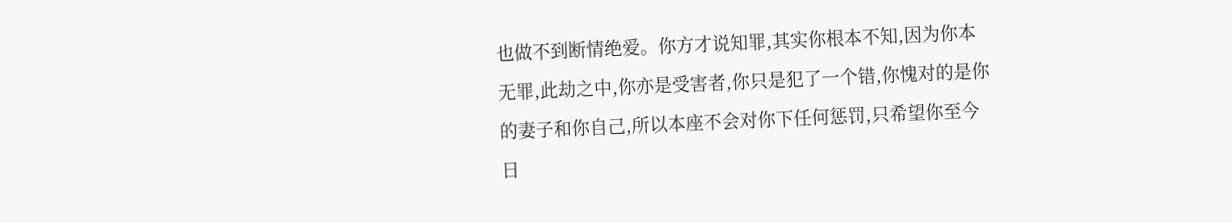也做不到断情绝爱。你方才说知罪,其实你根本不知,因为你本无罪,此劫之中,你亦是受害者,你只是犯了一个错,你愧对的是你的妻子和你自己,所以本座不会对你下任何惩罚,只希望你至今日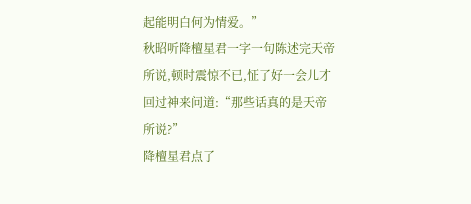起能明白何为情爱。”
秋昭听降檀星君一字一句陈述完天帝所说,顿时震惊不已,怔了好一会儿才回过神来问道:“那些话真的是天帝所说?”
降檀星君点了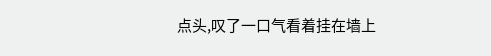点头,叹了一口气看着挂在墙上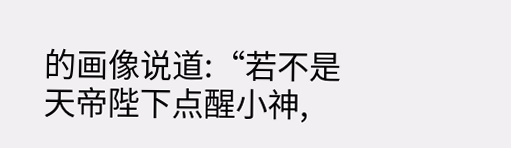的画像说道:“若不是天帝陛下点醒小神,